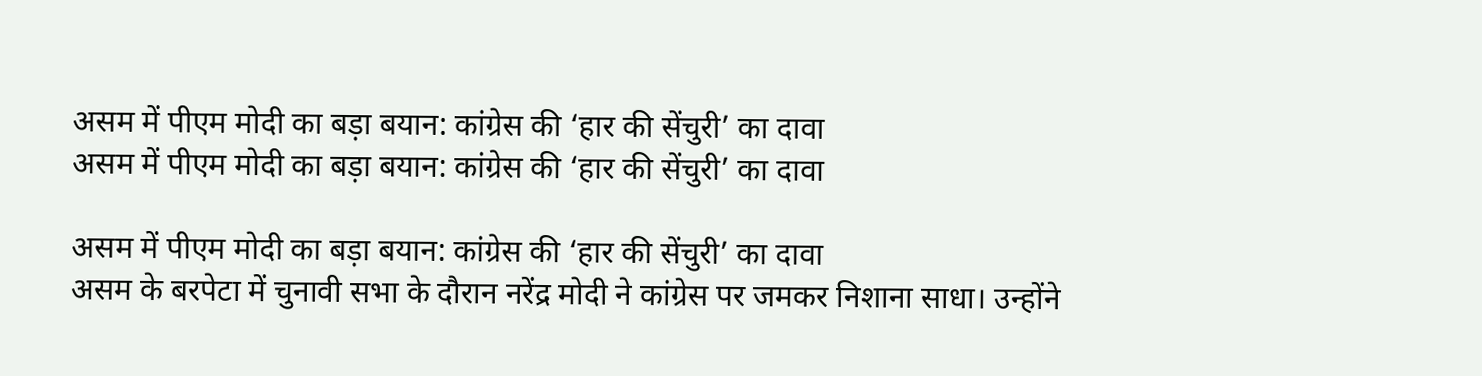असम में पीएम मोदी का बड़ा बयान: कांग्रेस की ‘हार की सेंचुरी’ का दावा
असम में पीएम मोदी का बड़ा बयान: कांग्रेस की ‘हार की सेंचुरी’ का दावा

असम में पीएम मोदी का बड़ा बयान: कांग्रेस की ‘हार की सेंचुरी’ का दावा
असम के बरपेटा में चुनावी सभा के दौरान नरेंद्र मोदी ने कांग्रेस पर जमकर निशाना साधा। उन्होंने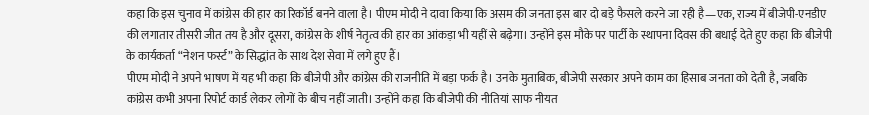कहा कि इस चुनाव में कांग्रेस की हार का रिकॉर्ड बनने वाला है। पीएम मोदी ने दावा किया कि असम की जनता इस बार दो बड़े फैसले करने जा रही है—एक, राज्य में बीजेपी-एनडीए की लगातार तीसरी जीत तय है और दूसरा, कांग्रेस के शीर्ष नेतृत्व की हार का आंकड़ा भी यहीं से बढ़ेगा। उन्होंने इस मौके पर पार्टी के स्थापना दिवस की बधाई देते हुए कहा कि बीजेपी के कार्यकर्ता “नेशन फर्स्ट” के सिद्धांत के साथ देश सेवा में लगे हुए हैं।
पीएम मोदी ने अपने भाषण में यह भी कहा कि बीजेपी और कांग्रेस की राजनीति में बड़ा फर्क है। उनके मुताबिक, बीजेपी सरकार अपने काम का हिसाब जनता को देती है, जबकि कांग्रेस कभी अपना रिपोर्ट कार्ड लेकर लोगों के बीच नहीं जाती। उन्होंने कहा कि बीजेपी की नीतियां साफ नीयत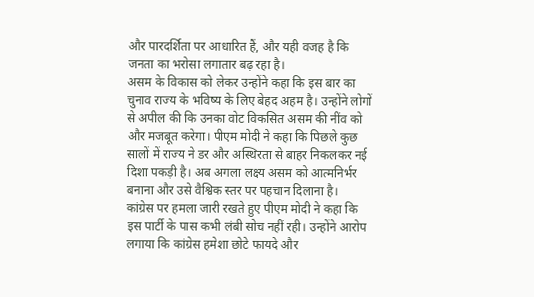और पारदर्शिता पर आधारित हैं, और यही वजह है कि जनता का भरोसा लगातार बढ़ रहा है।
असम के विकास को लेकर उन्होंने कहा कि इस बार का चुनाव राज्य के भविष्य के लिए बेहद अहम है। उन्होंने लोगों से अपील की कि उनका वोट विकसित असम की नींव को और मजबूत करेगा। पीएम मोदी ने कहा कि पिछले कुछ सालों में राज्य ने डर और अस्थिरता से बाहर निकलकर नई दिशा पकड़ी है। अब अगला लक्ष्य असम को आत्मनिर्भर बनाना और उसे वैश्विक स्तर पर पहचान दिलाना है।
कांग्रेस पर हमला जारी रखते हुए पीएम मोदी ने कहा कि इस पार्टी के पास कभी लंबी सोच नहीं रही। उन्होंने आरोप लगाया कि कांग्रेस हमेशा छोटे फायदे और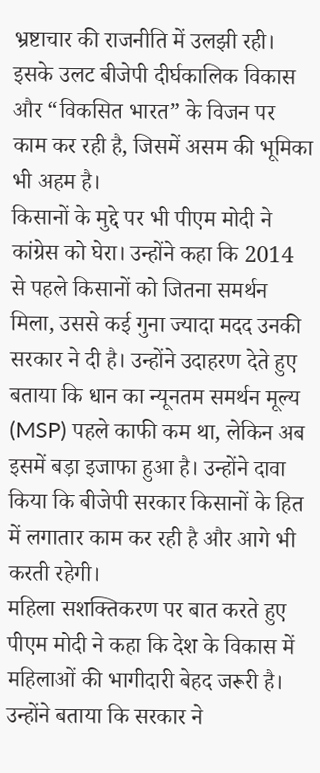भ्रष्टाचार की राजनीति में उलझी रही। इसके उलट बीजेपी दीर्घकालिक विकास और “विकसित भारत” के विजन पर काम कर रही है, जिसमें असम की भूमिका भी अहम है।
किसानों के मुद्दे पर भी पीएम मोदी ने कांग्रेस को घेरा। उन्होंने कहा कि 2014 से पहले किसानों को जितना समर्थन मिला, उससे कई गुना ज्यादा मदद उनकी सरकार ने दी है। उन्होंने उदाहरण देते हुए बताया कि धान का न्यूनतम समर्थन मूल्य (MSP) पहले काफी कम था, लेकिन अब इसमें बड़ा इजाफा हुआ है। उन्होंने दावा किया कि बीजेपी सरकार किसानों के हित में लगातार काम कर रही है और आगे भी करती रहेगी।
महिला सशक्तिकरण पर बात करते हुए पीएम मोदी ने कहा कि देश के विकास में महिलाओं की भागीदारी बेहद जरूरी है। उन्होंने बताया कि सरकार ने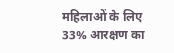महिलाओं के लिए 33% आरक्षण का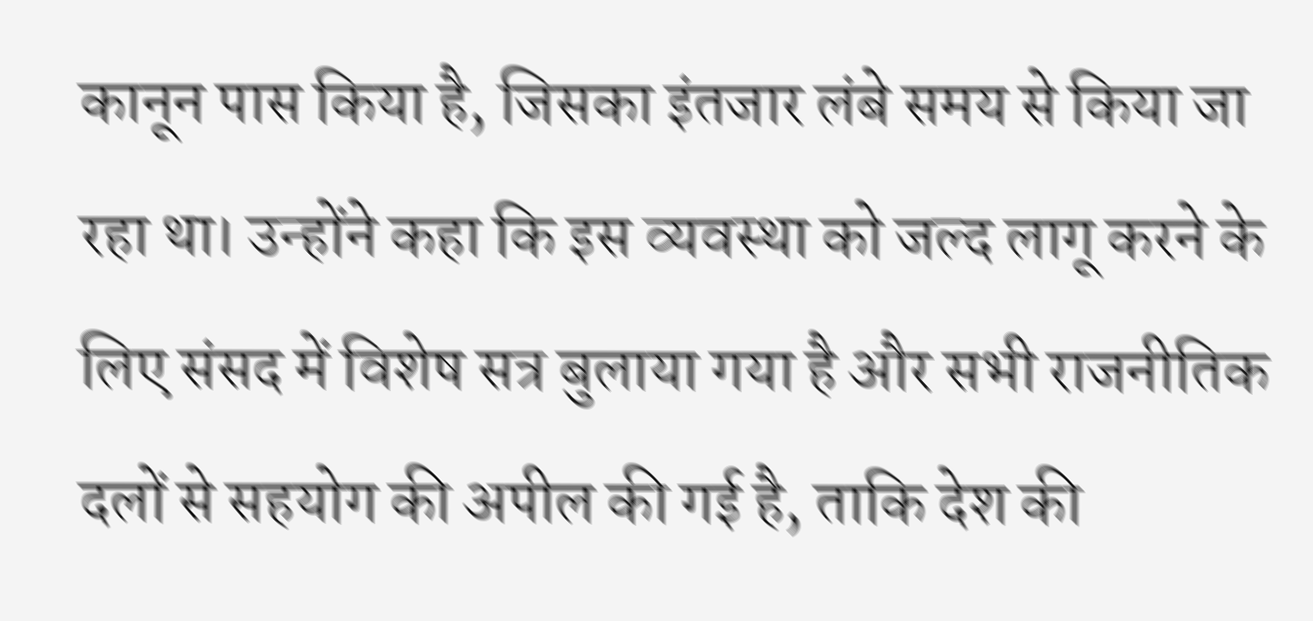कानून पास किया है, जिसका इंतजार लंबे समय से किया जा रहा था। उन्होंने कहा कि इस व्यवस्था को जल्द लागू करने के लिए संसद में विशेष सत्र बुलाया गया है और सभी राजनीतिक दलों से सहयोग की अपील की गई है, ताकि देश की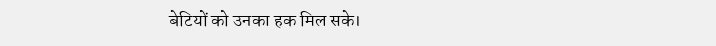बेटियों को उनका हक मिल सके।